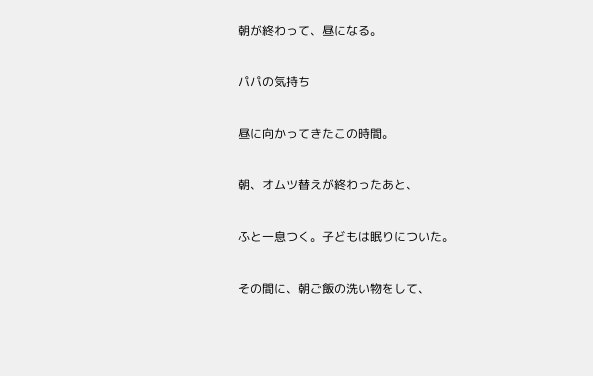朝が終わって、昼になる。

パパの気持ち

昼に向かってきたこの時間。

朝、オムツ替えが終わったあと、

ふと一息つく。子どもは眠りについた。

その間に、朝ご飯の洗い物をして、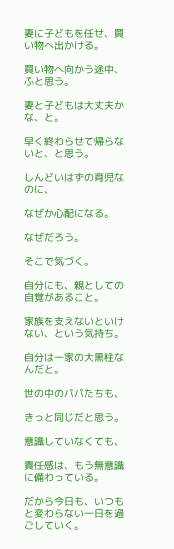妻に子どもを任せ、買い物へ出かける。

買い物へ向かう途中、ふと思う。

妻と子どもは大丈夫かな、と。

早く終わらせて帰らないと、と思う。

しんどいはずの育児なのに、

なぜか心配になる。

なぜだろう。

そこで気づく。

自分にも、親としての自覚があること。

家族を支えないといけない、という気持ち。

自分は一家の大黒柱なんだと。

世の中のパパたちも、

きっと同じだと思う。

意識していなくても、

責任感は、もう無意識に備わっている。

だから今日も、いつもと変わらない一日を過ごしていく。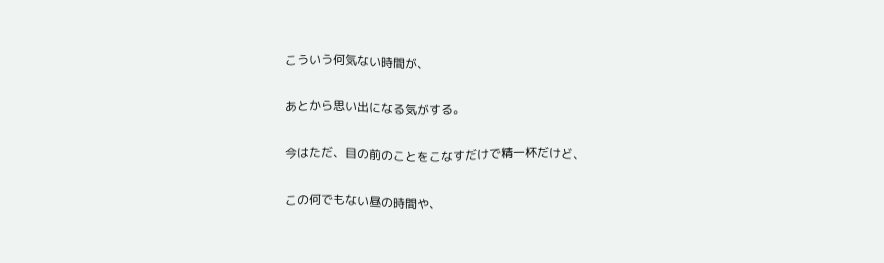こういう何気ない時間が、

あとから思い出になる気がする。

今はただ、目の前のことをこなすだけで精一杯だけど、

この何でもない昼の時間や、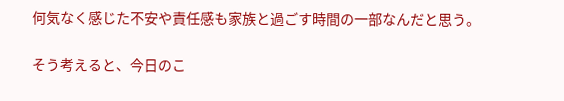何気なく感じた不安や責任感も家族と過ごす時間の一部なんだと思う。

そう考えると、今日のこ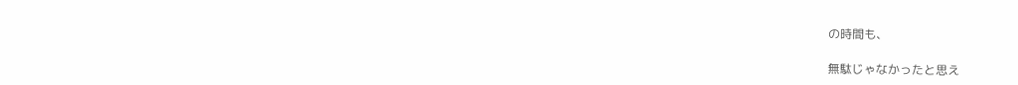の時間も、

無駄じゃなかったと思え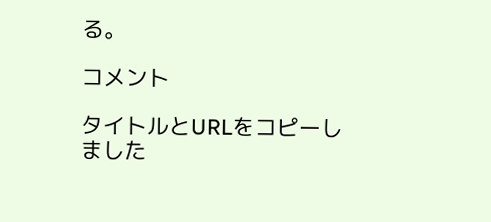る。

コメント

タイトルとURLをコピーしました